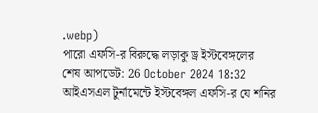.webp)
পারো এফসি-র বিরুদ্ধে লড়াকু ড্র ইস্টবেঙ্গলের
শেষ আপডেট: 26 October 2024 18:32
আইএসএল টুর্নামেন্টে ইস্টবেঙ্গল এফসি-র যে শনির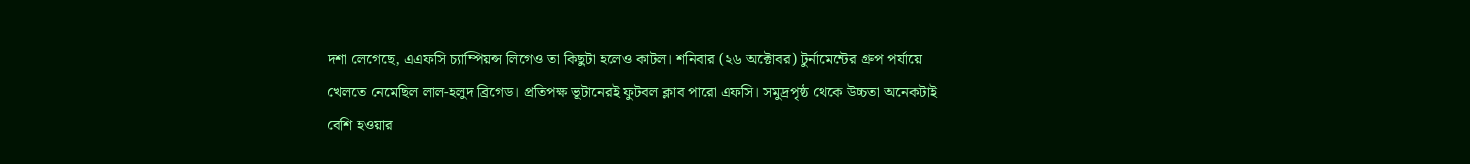দশা লেগেছে, এএফসি চ্যাম্পিয়ন্স লিগেও তা কিছুটা হলেও কাটল। শনিবার (২৬ অক্টোবর) টুর্নামেন্টের গ্রুপ পর্যায়ে খেলতে নেমেছিল লাল-হলুদ ব্রিগেড। প্রতিপক্ষ ভূটানেরই ফুটবল ক্লাব পারো এফসি। সমুদ্রপৃষ্ঠ থেকে উচ্চতা অনেকটাই বেশি হওয়ার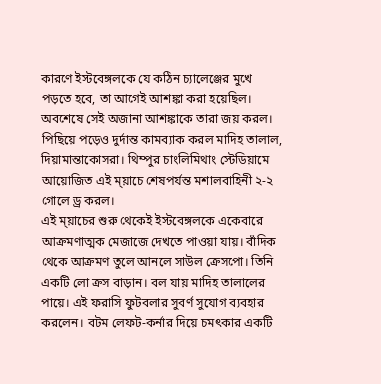কারণে ইস্টবেঙ্গলকে যে কঠিন চ্যালেঞ্জের মুখে পড়তে হবে, তা আগেই আশঙ্কা করা হয়েছিল। অবশেষে সেই অজানা আশঙ্কাকে তারা জয় করল। পিছিয়ে পড়েও দুর্দান্ত কামব্যাক করল মাদিহ তালাল, দিয়ামান্তাকোসরা। থিম্পুর চাংলিমিথাং স্টেডিয়ামে আয়োজিত এই ম্য়াচে শেষপর্যন্ত মশালবাহিনী ২-২ গোলে ড্র করল।
এই ম্য়াচের শুরু থেকেই ইস্টবেঙ্গলকে একেবারে আক্রমণাত্মক মেজাজে দেখতে পাওয়া যায়। বাঁদিক থেকে আক্রমণ তুলে আনলে সাউল ক্রেসপো। তিনি একটি লো ক্রস বাড়ান। বল যায় মাদিহ তালালের পায়ে। এই ফরাসি ফুটবলার সুবর্ণ সুযোগ ব্যবহার করলেন। বটম লেফট-কর্নার দিয়ে চমৎকার একটি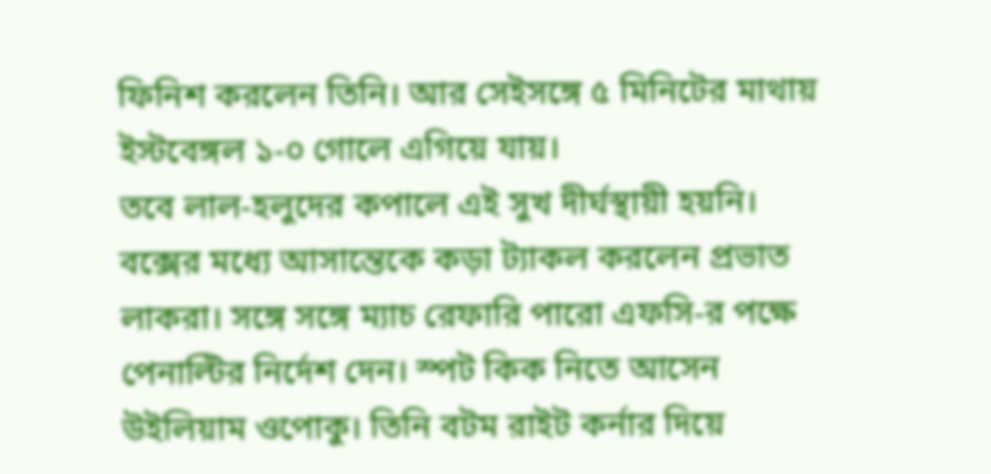ফিনিশ করলেন তিনি। আর সেইসঙ্গে ৫ মিনিটের মাথায় ইস্টবেঙ্গল ১-০ গোলে এগিয়ে যায়।
তবে লাল-হলুদের কপালে এই সুখ দীর্ঘস্থায়ী হয়নি। বক্সের মধ্যে আসান্তেকে কড়া ট্যাকল করলেন প্রভাত লাকরা। সঙ্গে সঙ্গে ম্যাচ রেফারি পারো এফসি-র পক্ষে পেনাল্টির নির্দেশ দেন। স্পট কিক নিতে আসেন উইলিয়াম ওপোকু। তিনি বটম রাইট কর্নার দিয়ে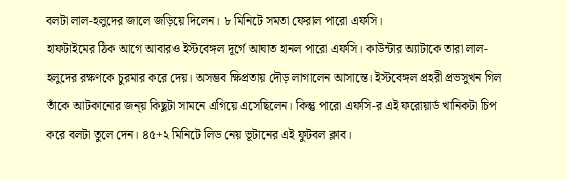বলটা লাল-হলুদের জালে জড়িয়ে দিলেন। ৮ মিনিটে সমতা ফেরাল পারো এফসি।
হাফটাইমের ঠিক আগে আবারও ইস্টবেঙ্গল দূর্গে আঘাত হানল পারো এফসি। কাউন্টার অ্যাটাকে তারা লাল-হলুদের রক্ষণকে চুরমার করে দেয়। অসম্ভব ক্ষিপ্রতায় দৌড় লাগালেন আসান্তে। ইস্টবেঙ্গল প্রহরী প্রভসুখন গিল তাঁকে আটকানোর জন্য় কিছুটা সামনে এগিয়ে এসেছিলেন। কিন্তু পারো এফসি-র এই ফরোয়ার্ড খানিকটা চিপ করে বলটা তুলে দেন। ৪৫+২ মিনিটে লিড নেয় ভূটানের এই ফুটবল ক্লাব।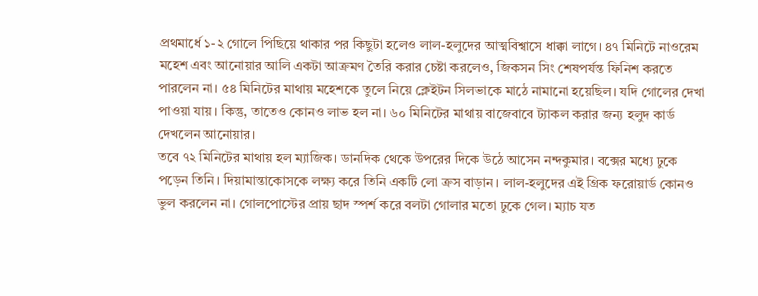প্রথমার্ধে ১-২ গোলে পিছিয়ে থাকার পর কিছুটা হলেও লাল-হলুদের আত্মবিশ্বাসে ধাক্কা লাগে। ৪৭ মিনিটে নাওরেম মহেশ এবং আনোয়ার আলি একটা আক্রমণ তৈরি করার চেষ্টা করলেও, জিকসন সিং শেষপর্যন্ত ফিনিশ করতে পারলেন না। ৫৪ মিনিটের মাথায় মহেশকে তুলে নিয়ে ক্লেইটন সিলভাকে মাঠে নামানো হয়েছিল। যদি গোলের দেখা পাওয়া যায়। কিন্তু, তাতেও কোনও লাভ হল না। ৬০ মিনিটের মাথায় বাজেবাবে ট্যাকল করার জন্য হলুদ কার্ড দেখলেন আনোয়ার।
তবে ৭২ মিনিটের মাথায় হল ম্যাজিক। ডানদিক থেকে উপরের দিকে উঠে আসেন নন্দকুমার। বক্সের মধ্যে ঢুকে পড়েন তিনি। দিয়ামান্তাকোসকে লক্ষ্য করে তিনি একটি লো ক্রস বাড়ান। লাল-হলুদের এই গ্রিক ফরোয়ার্ড কোনও ভুল করলেন না। গোলপোস্টের প্রায় ছাদ স্পর্শ করে বলটা গোলার মতো ঢুকে গেল। ম্যাচ যত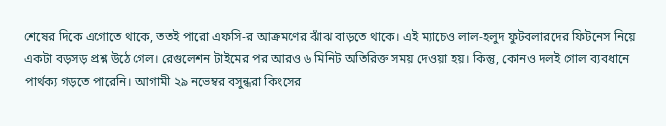শেষের দিকে এগোতে থাকে, ততই পারো এফসি-র আক্রমণের ঝাঁঝ বাড়তে থাকে। এই ম্যাচেও লাল-হলুদ ফুটবলারদের ফিটনেস নিয়ে একটা বড়সড় প্রশ্ন উঠে গেল। রেগুলেশন টাইমের পর আরও ৬ মিনিট অতিরিক্ত সময় দেওয়া হয়। কিন্তু, কোনও দলই গোল ব্যবধানে পার্থক্য গড়তে পারেনি। আগামী ২৯ নভেম্বর বসুন্ধরা কিংসের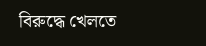বিরুদ্ধে খেলতে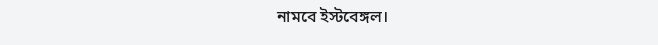নামবে ইস্টবেঙ্গল।